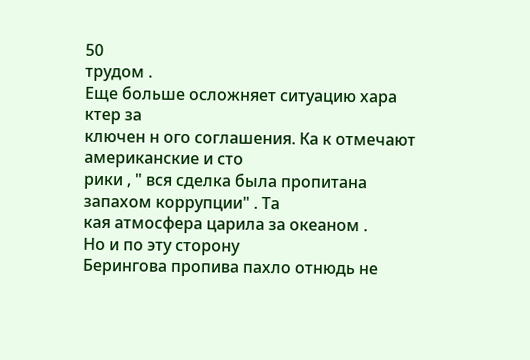50
трудом .
Еще больше осложняет ситуацию хара ктер за
ключен н ого соглашения. Ка к отмечают американские и сто
рики , " вся сделка была пропитана запахом коррупции" . Та
кая атмосфера царила за океаном .
Но и по эту сторону
Берингова пропива пахло отнюдь не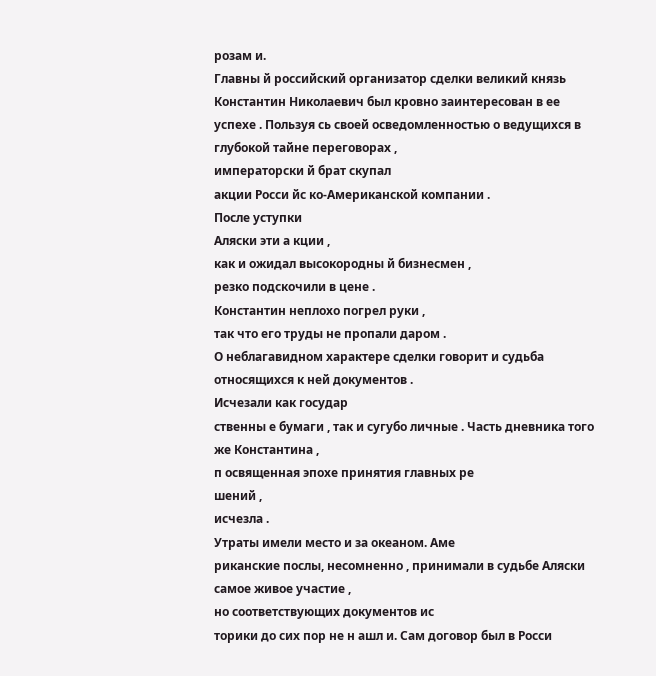розам и.
Главны й российский организатор сделки великий князь
Константин Николаевич был кровно заинтересован в ее
успехе . Пользуя сь своей осведомленностью о ведущихся в
глубокой тайне переговорах ,
императорски й брат скупал
акции Росси йс ко-Американской компании .
После уступки
Аляски эти а кции ,
как и ожидал высокородны й бизнесмен ,
резко подскочили в цене .
Константин неплохо погрел руки ,
так что его труды не пропали даром .
О неблагавидном характере сделки говорит и судьба
относящихся к ней документов .
Исчезали как государ
ственны е бумаги , так и сугубо личные . Часть дневника того
же Константина ,
п освященная эпохе принятия главных ре
шений ,
исчезла .
Утраты имели место и за океаном. Аме
риканские послы, несомненно , принимали в судьбе Аляски
самое живое участие ,
но соответствующих документов ис
торики до сих пор не н ашл и. Сам договор был в Росси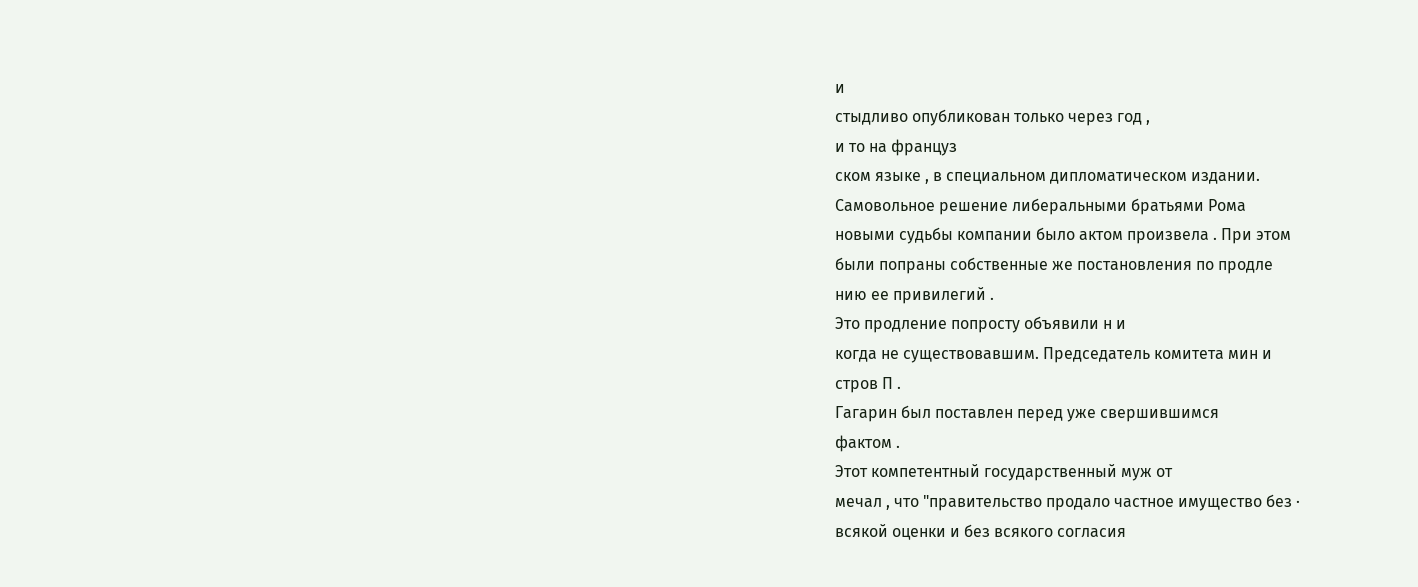и
стыдливо опубликован только через год ,
и то на француз
ском языке , в специальном дипломатическом издании.
Самовольное решение либеральными братьями Рома
новыми судьбы компании было актом произвела . При этом
были попраны собственные же постановления по продле
нию ее привилегий .
Это продление попросту объявили н и
когда не существовавшим. Председатель комитета мин и
стров П .
Гагарин был поставлен перед уже свершившимся
фактом .
Этот компетентный государственный муж от
мечал , что "правительство продало частное имущество без ·
всякой оценки и без всякого согласия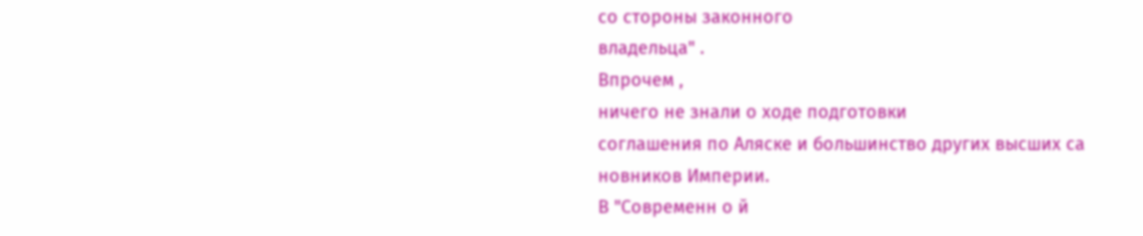со стороны законного
владельца" .
Впрочем ,
ничего не знали о ходе подготовки
соглашения по Аляске и большинство других высших са
новников Империи.
В "Современн о й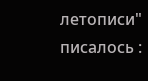летописи" писалось :